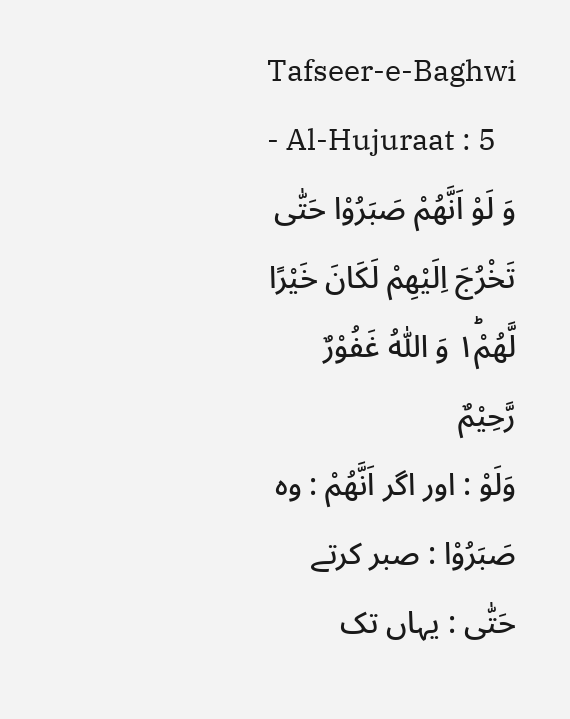Tafseer-e-Baghwi - Al-Hujuraat : 5
وَ لَوْ اَنَّهُمْ صَبَرُوْا حَتّٰى تَخْرُجَ اِلَیْهِمْ لَكَانَ خَیْرًا لَّهُمْ١ؕ وَ اللّٰهُ غَفُوْرٌ رَّحِیْمٌ
وَلَوْ : اور اگر اَنَّهُمْ : وہ صَبَرُوْا : صبر کرتے حَتّٰى : یہاں تک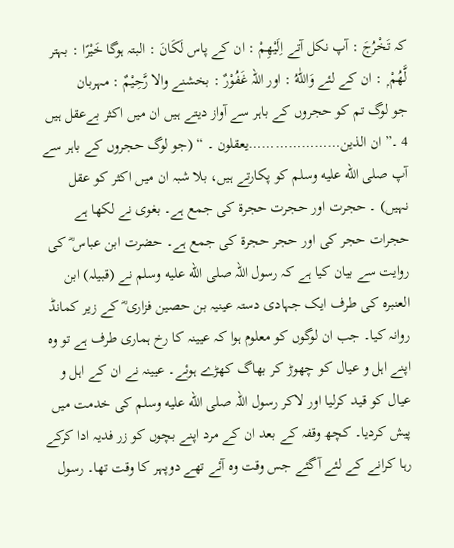کہ تَخْرُجَ : آپ نکل آتے اِلَيْهِمْ : ان کے پاس لَكَانَ : البتہ ہوگا خَيْرًا : بہتر لَّهُمْ ۭ : ان کے لئے وَاللّٰهُ : اور اللہ غَفُوْرٌ : بخشنے والا رَّحِيْمٌ : مہربان
جو لوگ تم کو حجروں کے باہر سے آواز دیتے ہیں ان میں اکثر بےعقل ہیں
4 ۔” ان الذین…………………یعقلون ۔ “ (جو لوگ حجروں کے باہر سے آپ صلى الله عليه وسلم کو پکارتے ہیں، بلا شبہ ان میں اکثر کو عقل نہیں) ۔ حجرت اور حجرت حجرۃ کی جمع ہے۔ بغوی نے لکھا ہے حجرات حجر کی اور حجر حجرۃ کی جمع ہے۔ حضرت ابن عباس ؓ کی روایت سے بیان کیا ہے کہ رسول اللہ صلى الله عليه وسلم نے (قبیلہ) ابن العنبرہ کی طرف ایک جہادی دستہ عینیہ بن حصین فزاری ؓ کے زیر کمانڈ روانہ کیا۔ جب ان لوگوں کو معلوم ہوا کہ عیینہ کا رخ ہماری طرف ہے تو وہ اپنے اہل و عیال کو چھوڑ کر بھاگ کھڑے ہوئے۔ عیینہ نے ان کے اہل و عیال کو قید کرلیا اور لاکر رسول اللہ صلى الله عليه وسلم کی خدمت میں پیش کردیا۔ کچھ وقفہ کے بعد ان کے مرد اپنے بچوں کو زر فدیہ ادا کرکے رہا کرانے کے لئے آگئے جس وقت وہ آئے تھے دوپہر کا وقت تھا۔ رسول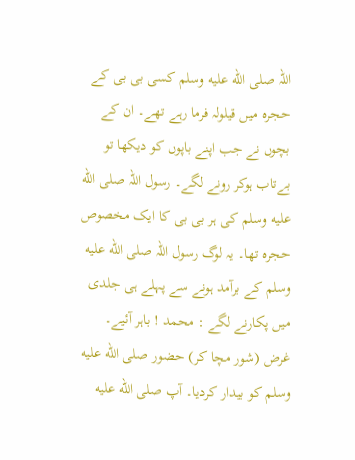اللہ صلى الله عليه وسلم کسی بی بی کے حجرہ میں قیلولہ فرما رہے تھے۔ ان کے بچوں نے جب اپنے باپوں کو دیکھا تو بےتاب ہوکر رونے لگے۔ رسول اللہ صلى الله عليه وسلم کی ہر بی بی کا ایک مخصوص حجرہ تھا۔ یہ لوگ رسول اللہ صلى الله عليه وسلم کے برآمد ہونے سے پہلے ہی جلدی میں پکارنے لگے : محمد ! باہر آئیے۔ غرض (شور مچا کر) حضور صلى الله عليه وسلم کو بیدار کردیا۔ آپ صلى الله عليه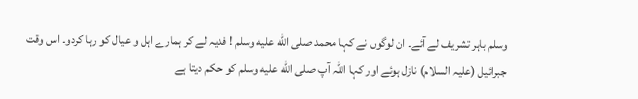وسلم باہر تشریف لے آئے۔ ان لوگوں نے کہا محمد صلى الله عليه وسلم ! فدیہ لے کر ہمارے اہل و عیال کو رہا کردو۔ اس وقت جبرائیل (علیہ السلام) نازل ہوئے اور کہا اللہ آپ صلى الله عليه وسلم کو حکم دیتا ہے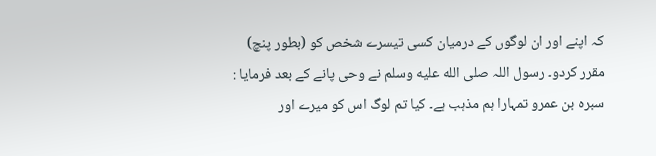کہ اپنے اور ان لوگوں کے درمیان کسی تیسرے شخص کو (بطور پنچ) مقرر کردو۔ رسول اللہ صلى الله عليه وسلم نے وحی پانے کے بعد فرمایا : سبرہ بن عمرو تمہارا ہم مذہب ہے۔ کیا تم لوگ اس کو میرے اور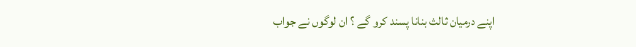اپنے درمیان ثالث بنانا پسند کرو گے ؟ ان لوگوں نے جواب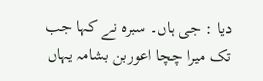دیا : جی ہاں۔ سبرہ نے کہا جب تک میرا چچا اعوربن بشامہ یہاں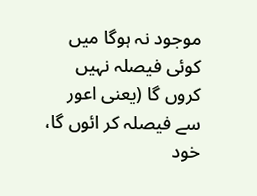موجود نہ ہوگا میں کوئی فیصلہ نہیں کروں گا (یعنی اعور سے فیصلہ کر ائوں گا، خود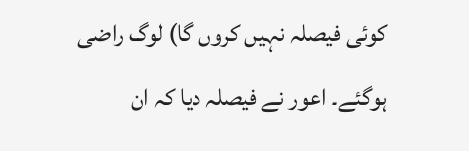کوئی فیصلہ نہیں کروں گا) لوگ راضی ہوگئے۔ اعور نے فیصلہ دیا کہ ان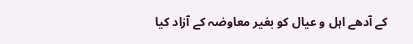کے آدھے اہل و عیال کو بغیر معاوضہ کے آزاد کیا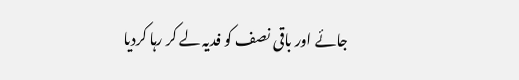جائے اور باقی نصف کو فدیہ لے کر رہا کردیا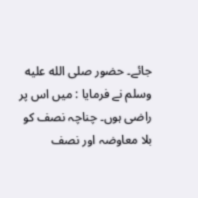جائے۔ حضور صلى الله عليه وسلم نے فرمایا : میں اس پر راضی ہوں۔ چناچہ نصف کو بلا معاوضہ اور نصف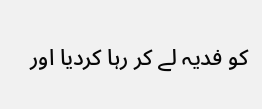کو فدیہ لے کر رہا کردیا اور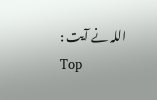اللہ نے آیت :
Top